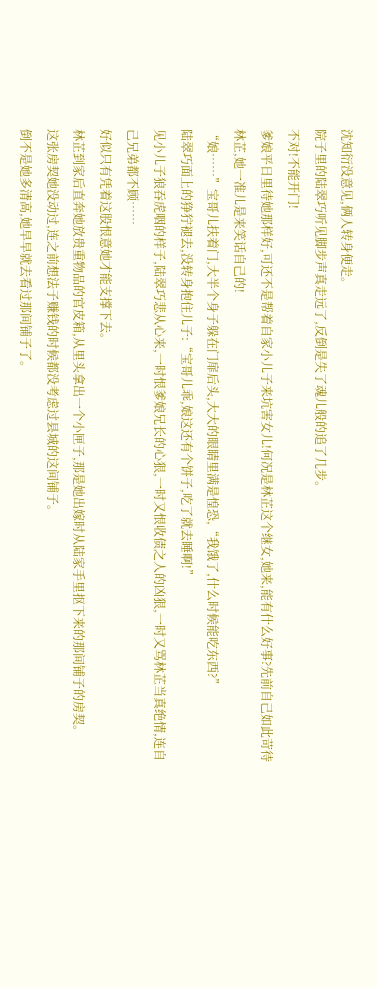沈知衍没意见,俩人转身便走。
院子里的陆翠巧听见脚步声真走远了,反倒是失了魂儿般的追了几步。
不对!不能开门!
爹娘平日里待她那样好,可还不是帮着自家小儿子来坑害女儿!何况是林芷这个继女,她来,能有什么好事?先前自己如此苛待林芷,她一准儿是来笑话自己的!
“娘……”宝哥儿扶着门,大半个身子躲在门扉后头,大大的眼睛里满是惶恐,“我饿了,什么时候能吃东西?”
陆翠巧面上的狰狞褪去,没转身抱住儿子:“宝哥儿乖,娘这还有个饼子,吃了就去睡啊!”
见小儿子狼吞虎咽的样子,陆翠巧悲从心来,一时恨爹娘兄长的心狠,一时又恨收债之人的凶狠,一时又骂林芷当真绝情,连自己兄弟都不顾……
好似只有凭着这股恨意她才能支撑下去。
林芷到家后直奔她放贵重物品的官皮箱,从里头拿出一个小匣子,那是她出嫁时从陆家手里抠下来的那间铺子的房契。
这张房契她没动过,连之前想法子赚钱的时候都没考虑过县城的这间铺子。
倒不是她多清高,她早早就去看过那间铺子了。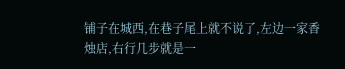铺子在城西,在巷子尾上就不说了,左边一家香烛店,右行几步就是一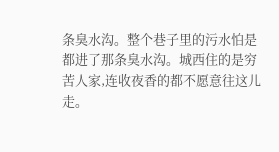条臭水沟。整个巷子里的污水怕是都进了那条臭水沟。城西住的是穷苦人家,连收夜香的都不愿意往这儿走。